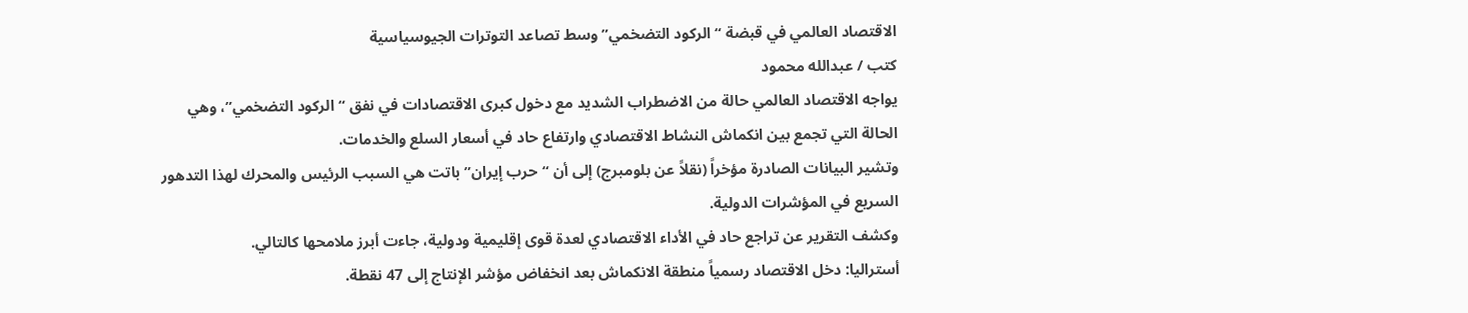الاقتصاد العالمي في قبضة “الركود التضخمي” وسط تصاعد التوترات الجيوسياسية
كتب / عبدالله محمود
يواجه الاقتصاد العالمي حالة من الاضطراب الشديد مع دخول كبرى الاقتصادات في نفق “الركود التضخمي”، وهي الحالة التي تجمع بين انكماش النشاط الاقتصادي وارتفاع حاد في أسعار السلع والخدمات.
وتشير البيانات الصادرة مؤخراً (نقلاً عن بلومبرج) إلى أن “حرب إيران” باتت هي السبب الرئيس والمحرك لهذا التدهور السريع في المؤشرات الدولية.
وكشف التقرير عن تراجع حاد في الأداء الاقتصادي لعدة قوى إقليمية ودولية، جاءت أبرز ملامحها كالتالي.
أستراليا: دخل الاقتصاد رسمياً منطقة الانكماش بعد انخفاض مؤشر الإنتاج إلى 47 نقطة.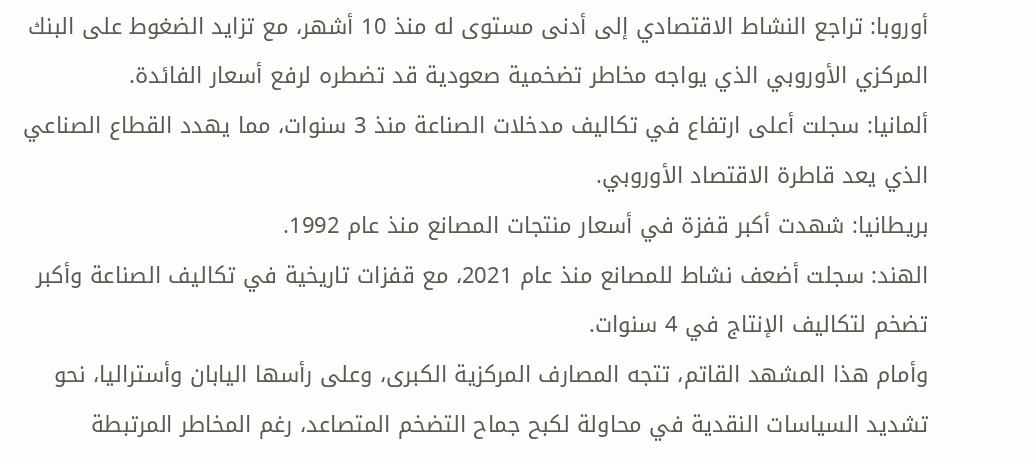أوروبا: تراجع النشاط الاقتصادي إلى أدنى مستوى له منذ 10 أشهر، مع تزايد الضغوط على البنك المركزي الأوروبي الذي يواجه مخاطر تضخمية صعودية قد تضطره لرفع أسعار الفائدة.
ألمانيا: سجلت أعلى ارتفاع في تكاليف مدخلات الصناعة منذ 3 سنوات، مما يهدد القطاع الصناعي الذي يعد قاطرة الاقتصاد الأوروبي.
بريطانيا: شهدت أكبر قفزة في أسعار منتجات المصانع منذ عام 1992.
الهند: سجلت أضعف نشاط للمصانع منذ عام 2021، مع قفزات تاريخية في تكاليف الصناعة وأكبر تضخم لتكاليف الإنتاج في 4 سنوات.
وأمام هذا المشهد القاتم، تتجه المصارف المركزية الكبرى، وعلى رأسها اليابان وأستراليا، نحو تشديد السياسات النقدية في محاولة لكبح جماح التضخم المتصاعد، رغم المخاطر المرتبطة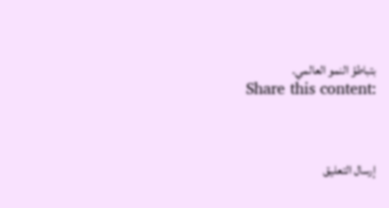بتباطؤ النمو العالمي.
Share this content:



إرسال التعليق